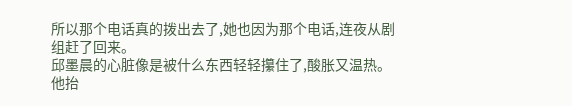所以那个电话真的拨出去了,她也因为那个电话,连夜从剧组赶了回来。
邱墨晨的心脏像是被什么东西轻轻攥住了,酸胀又温热。
他抬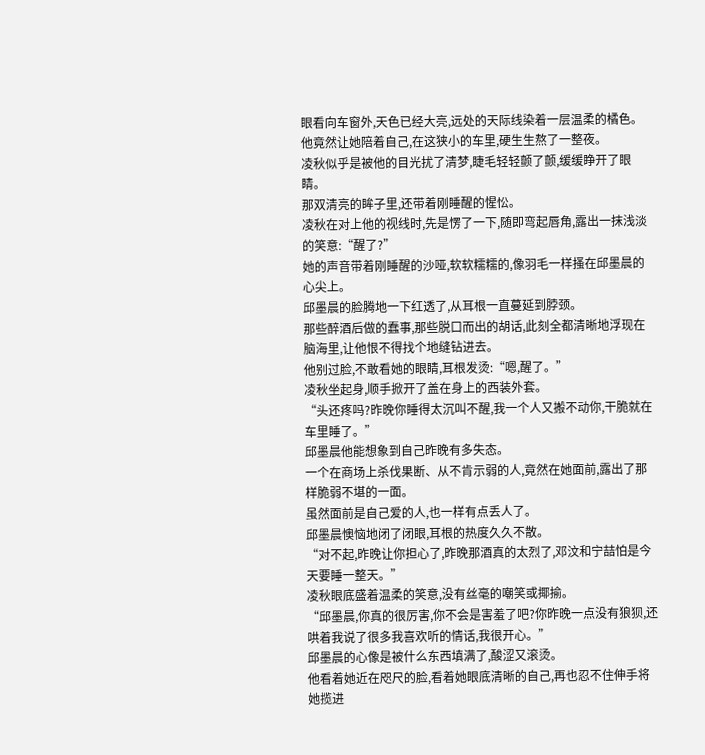眼看向车窗外,天色已经大亮,远处的天际线染着一层温柔的橘色。
他竟然让她陪着自己,在这狭小的车里,硬生生熬了一整夜。
凌秋似乎是被他的目光扰了清梦,睫毛轻轻颤了颤,缓缓睁开了眼睛。
那双清亮的眸子里,还带着刚睡醒的惺忪。
凌秋在对上他的视线时,先是愣了一下,随即弯起唇角,露出一抹浅淡的笑意:“醒了?”
她的声音带着刚睡醒的沙哑,软软糯糯的,像羽毛一样搔在邱墨晨的心尖上。
邱墨晨的脸腾地一下红透了,从耳根一直蔓延到脖颈。
那些醉酒后做的蠢事,那些脱口而出的胡话,此刻全都清晰地浮现在脑海里,让他恨不得找个地缝钻进去。
他别过脸,不敢看她的眼睛,耳根发烫:“嗯,醒了。”
凌秋坐起身,顺手掀开了盖在身上的西装外套。
“头还疼吗?昨晚你睡得太沉叫不醒,我一个人又搬不动你,干脆就在车里睡了。”
邱墨晨他能想象到自己昨晚有多失态。
一个在商场上杀伐果断、从不肯示弱的人,竟然在她面前,露出了那样脆弱不堪的一面。
虽然面前是自己爱的人,也一样有点丢人了。
邱墨晨懊恼地闭了闭眼,耳根的热度久久不散。
“对不起,昨晚让你担心了,昨晚那酒真的太烈了,邓汶和宁喆怕是今天要睡一整天。”
凌秋眼底盛着温柔的笑意,没有丝毫的嘲笑或揶揄。
“邱墨晨,你真的很厉害,你不会是害羞了吧?你昨晚一点没有狼狈,还哄着我说了很多我喜欢听的情话,我很开心。”
邱墨晨的心像是被什么东西填满了,酸涩又滚烫。
他看着她近在咫尺的脸,看着她眼底清晰的自己,再也忍不住伸手将她揽进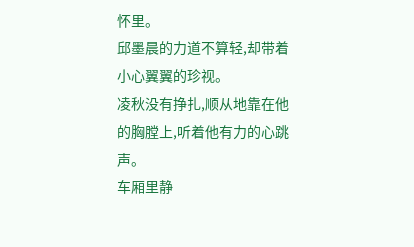怀里。
邱墨晨的力道不算轻,却带着小心翼翼的珍视。
凌秋没有挣扎,顺从地靠在他的胸膛上,听着他有力的心跳声。
车厢里静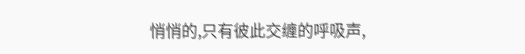悄悄的,只有彼此交缠的呼吸声,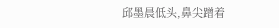邱墨晨低头,鼻尖蹭着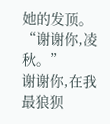她的发顶。
“谢谢你,凌秋。”
谢谢你,在我最狼狈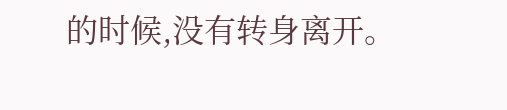的时候,没有转身离开。